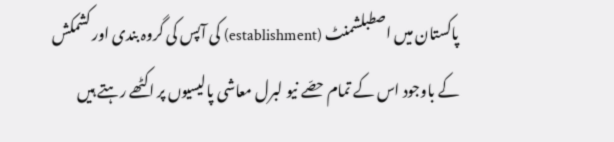پاکستان میں اصطبلشمنٹ (establishment) کی آپس کی گروہ بندی اور کشمکش کے باوجود اس کے تمام حصّے نیو لبرل معاشی پالیسیوں پر اکٹھے رہتے ہیں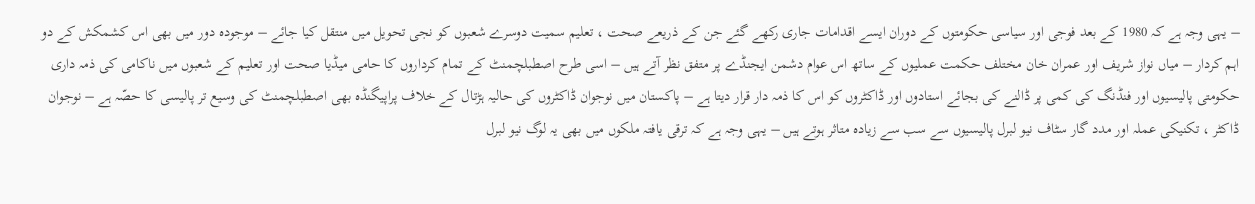– یہی وجہ ہے کہ 1980 کے بعد فوجی اور سیاسی حکومتوں کے دوران ایسے اقدامات جاری رکھے گئے جن کے ذریعے صحت ، تعلیم سمیت دوسرے شعبوں کو نجی تحویل میں منتقل کیا جائے – موجودہ دور میں بھی اس کشمکش کے دو اہم کردار – میاں نواز شریف اور عمران خان مختلف حکمت عملیوں کے ساتھ اس عوام دشمن ایجنڈے پر متفق نظر آتے ہیں – اسی طرح اصطبلچمنٹ کے تمام کرداروں کا حامی میڈیا صحت اور تعلیم کے شعبوں میں ناکامی کی ذمہ داری حکومتی پالیسیوں اور فنڈنگ کی کمی پر ڈالنے کی بجائے استادوں اور ڈاکٹروں کو اس کا ذمہ دار قرار دیتا ہے – پاکستان میں نوجوان ڈاکٹروں کی حالیہ ہڑتال کے خلاف پراپیگنڈہ بھی اصطبلچمنٹ کی وسیع تر پالیسی کا حصّہ ہے – نوجوان ڈاکٹر ، تکنیکی عملہ اور مدد گار سٹاف نیو لبرل پالیسیوں سے سب سے زیادہ متاثر ہوتے ہیں – یہی وجہ ہے کہ ترقی یافتہ ملکوں میں بھی یہ لوگ نیو لبرل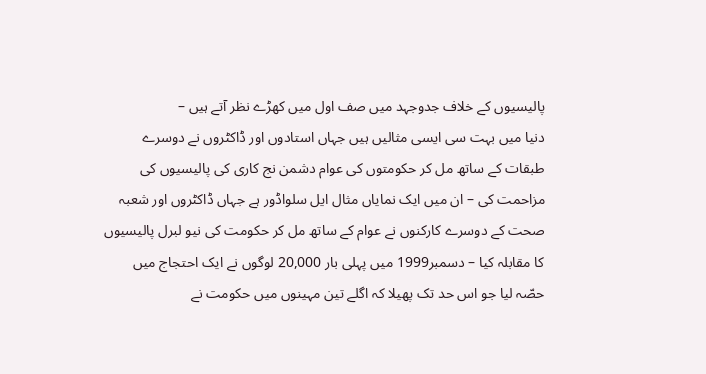پالیسیوں کے خلاف جدوجہد میں صف اول میں کھڑے نظر آتے ہیں –
دنیا میں بہت سی ایسی مثالیں ہیں جہاں استادوں اور ڈاکٹروں نے دوسرے طبقات کے ساتھ مل کر حکومتوں کی عوام دشمن نج کاری کی پالیسیوں کی مزاحمت کی – ان میں ایک نمایاں مثال ایل سلواڈور ہے جہاں ڈاکٹروں اور شعبہ صحت کے دوسرے کارکنوں نے عوام کے ساتھ مل کر حکومت کی نیو لبرل پالیسیوں کا مقابلہ کیا – دسمبر1999 میں پہلی بار 20,000 لوگوں نے ایک احتجاج میں حصّہ لیا جو اس حد تک پھیلا کہ اگلے تین مہینوں میں حکومت نے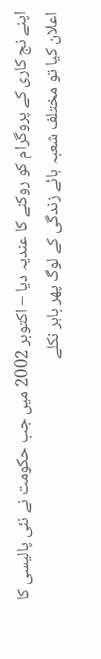اپنے نج کاری کے پروگرام کو روکنے کا عندیہ دیا – اکتوبر 2002 میں جب حکومت نے نئی پالیسی کا اعلان کیا تو مختلف شعبہ ہائے زندگی کے لوگ پھر باہر نکلے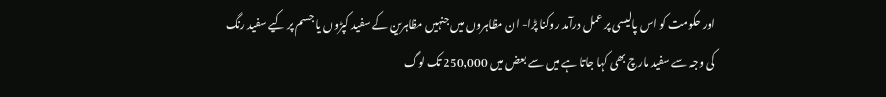اور حکومت کو اس پالیسی پر عمل درآمد روکنا پڑا- ان مظاہروں میں جنہیں مظاہرین کے سفید کپڑوں یا جسم پر کیے سفید رنگ کی وجہ سے سفید مارچ بھی کہا جاتا ہے میں سے بعض میں 250,000 تک لوگ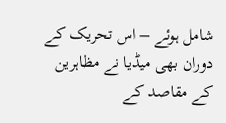شامل ہوئے – اس تحریک کے دوران بھی میڈیا نے مظاہرین کے مقاصد کے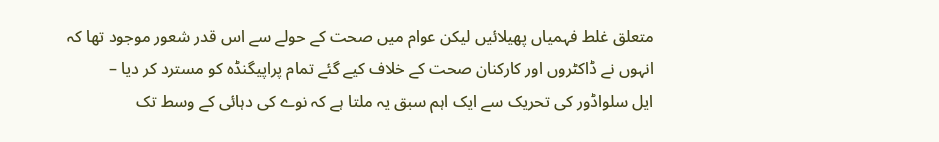متعلق غلط فہمیاں پھیلائیں لیکن عوام میں صحت کے حولے سے اس قدر شعور موجود تھا کہ انہوں نے ڈاکٹروں اور کارکنان صحت کے خلاف کیے گئے تمام پراپیگنڈہ کو مسترد کر دیا –
ایل سلواڈور کی تحریک سے ایک اہم سبق یہ ملتا ہے کہ نوے کی دہائی کے وسط تک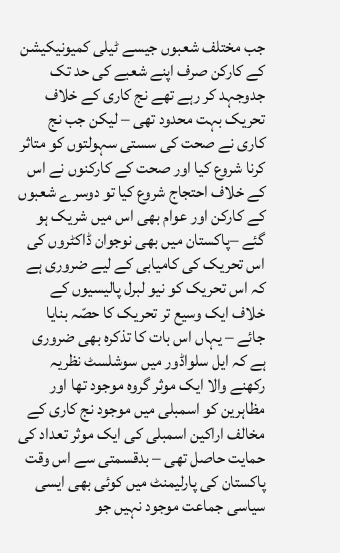جب مختلف شعبوں جیسے ٹیلی کمیونیکیشن کے کارکن صرف اپنے شعبے کی حد تک جدوجہد کر رہے تھے نج کاری کے خلاف تحریک بہت محدود تھی – لیکن جب نج کاری نے صحت کی سستی سہولتوں کو متاثر کرنا شروع کیا اور صحت کے کارکنوں نے اس کے خلاف احتجاج شروع کیا تو دوسرے شعبوں کے کارکن اور عوام بھی اس میں شریک ہو گئے –پاکستان میں بھی نوجوان ڈاکٹروں کی اس تحریک کی کامیابی کے لیے ضروری ہے کہ اس تحریک کو نیو لبرل پالیسیوں کے خلاف ایک وسیع تر تحریک کا حصّہ بنایا جائے – یہاں اس بات کا تذکرہ بھی ضروری ہے کہ ایل سلواڈور میں سوشلسٹ نظریہ رکھنے والا ایک موثر گروہ موجود تھا اور مظاہرین کو اسمبلی میں موجود نج کاری کے مخالف اراکین اسمبلی کی ایک موثر تعداد کی حمایت حاصل تھی – بدقسمتی سے اس وقت پاکستان کی پارلیمنٹ میں کوئی بھی ایسی سیاسی جماعت موجود نہیں جو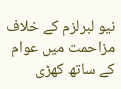نیو لبرلزم کے خلاف مزاحمت میں عوام کے ساتھ کھڑی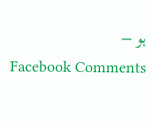ہو –
Facebook Comments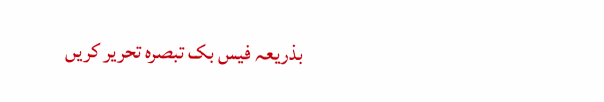بذریعہ فیس بک تبصرہ تحریر کریں